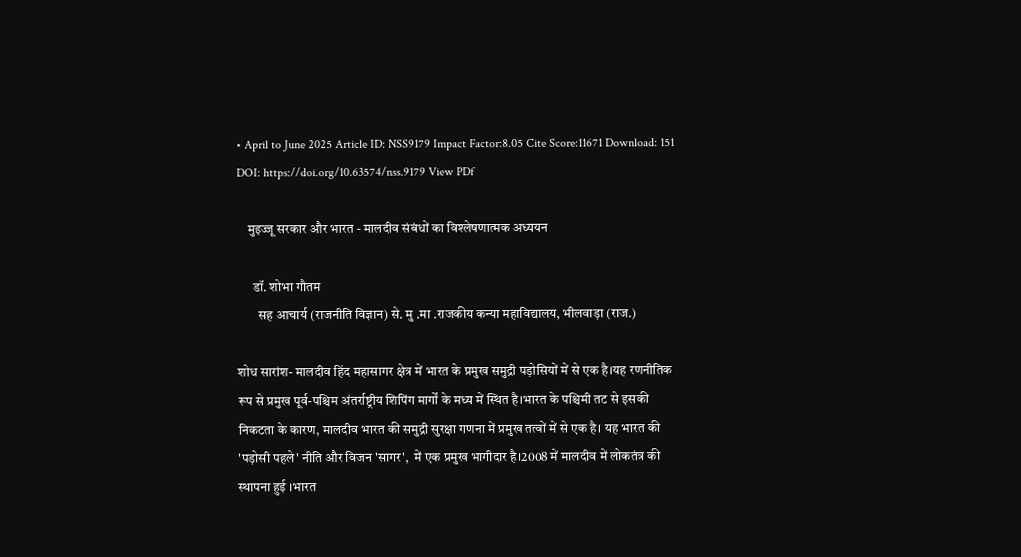• April to June 2025 Article ID: NSS9179 Impact Factor:8.05 Cite Score:11671 Download: 151 DOI: https://doi.org/10.63574/nss.9179 View PDf

    मुइज्जू सरकार और भारत - मालदीव संबंधों का विश्लेषणात्मक अध्ययन

      डॉ. शोभा गौतम
        सह आचार्य (राजनीति विज्ञान) से. मु .मा .राजकीय कन्या महाविद्यालय, भीलवाड़ा (राज.)

शोध सारांश- मालदीव हिंद महासागर क्षेत्र में भारत के प्रमुख समुद्री पड़ोसियों में से एक है।यह रणनीतिक रूप से प्रमुख पूर्व-पश्चिम अंतर्राष्ट्रीय शिपिंग मार्गों के मध्य में स्थित है।भारत के पश्चिमी तट से इसकी निकटता के कारण, मालदीव भारत की समुद्री सुरक्षा गणना में प्रमुख तत्वों में से एक है। यह भारत की 'पड़ोसी पहले' नीति और विजन 'सागर',  में एक प्रमुख भागीदार है।2008 में मालदीव में लोकतंत्र की स्थापना हुई ।भारत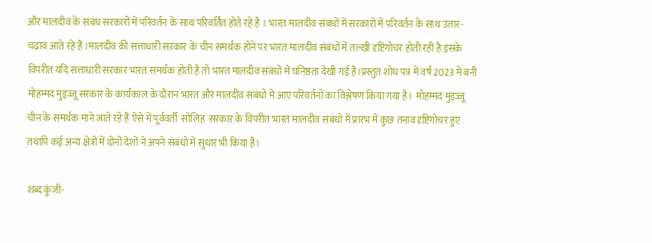और मालदीव के संबंध सरकारों में परिवर्तन के साथ परिवर्तित होते रहे हैं । भारत मालदीव संबंधों में सरकारों में परिवर्तन के साथ उतार- चढ़ाव आते रहे हैं ।मालदीव की सत्ताधारी सरकार के चीन समर्थक होने पर भारत मालदीव संबंधों में तल्खी दृष्टिगोचर होती रही है इसके विपरीत यदि सत्ताधारी सरकार भारत समर्थक होती है तो भारत मालदीव संबंधों में घनिष्ठता देखी गई है।प्रस्तुत शोध पत्र में वर्ष 2023 में बनी मोहम्मद मुइज्जू सरकार के कार्यकाल के दौरान भारत और मालदीव संबंधों में आए परिवर्तनों का विश्लेषण किया गया है।  मोहम्मद मुइज्जू चीन के समर्थक माने जाते रहे हैं ऐसे में पूर्ववर्ती  सोलिह  सरकार के विपरीत भारत मालदीव संबंधों में प्रारंभ में कुछ तनाव दृष्टिगोचर हुए तथापि कई अन्य क्षेत्रों में दोनों देशों ने अपने संबंधों में सुधार भी किया है।

शब्द कुंजी-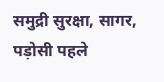समुद्री सुरक्षा, सागर, पड़ोसी पहले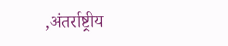,अंतर्राष्ट्रीय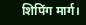शिपिंग मार्ग।